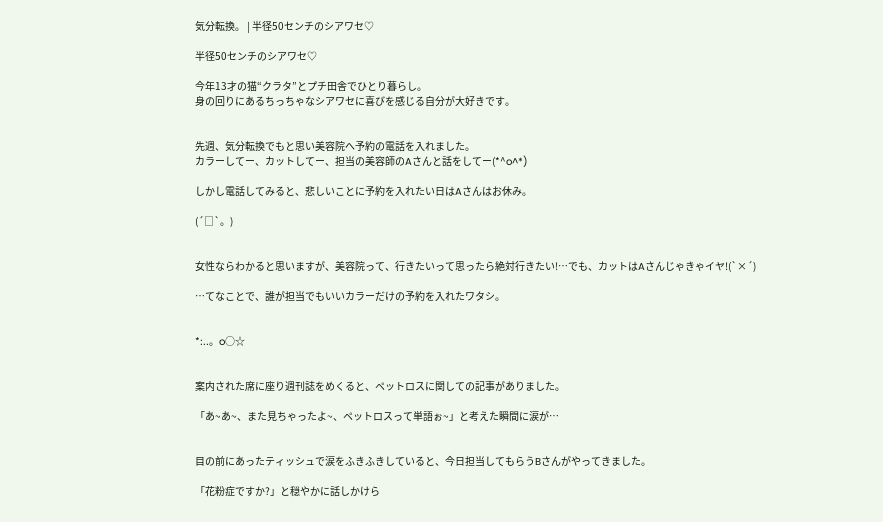気分転換。 | 半径50センチのシアワセ♡

半径50センチのシアワセ♡

今年13才の猫“クラタ”とプチ田舎でひとり暮らし。
身の回りにあるちっちゃなシアワセに喜びを感じる自分が大好きです。


先週、気分転換でもと思い美容院へ予約の電話を入れました。
カラーしてー、カットしてー、担当の美容師のAさんと話をしてー(*^o^*)

しかし電話してみると、悲しいことに予約を入れたい日はAさんはお休み。

(´□`。)


女性ならわかると思いますが、美容院って、行きたいって思ったら絶対行きたい!…でも、カットはAさんじゃきゃイヤ!(`×´)

…てなことで、誰が担当でもいいカラーだけの予約を入れたワタシ。


*:..。o○☆


案内された席に座り週刊誌をめくると、ペットロスに関しての記事がありました。

「あ~あ~、また見ちゃったよ~、ペットロスって単語ぉ~」と考えた瞬間に涙が…


目の前にあったティッシュで涙をふきふきしていると、今日担当してもらうBさんがやってきました。

「花粉症ですか?」と穏やかに話しかけら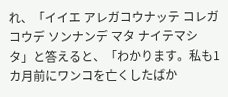れ、「イイエ アレガコウナッテ コレガコウデ ソンナンデ マタ ナイテマシタ」と答えると、「わかります。私も1カ月前にワンコを亡くしたばか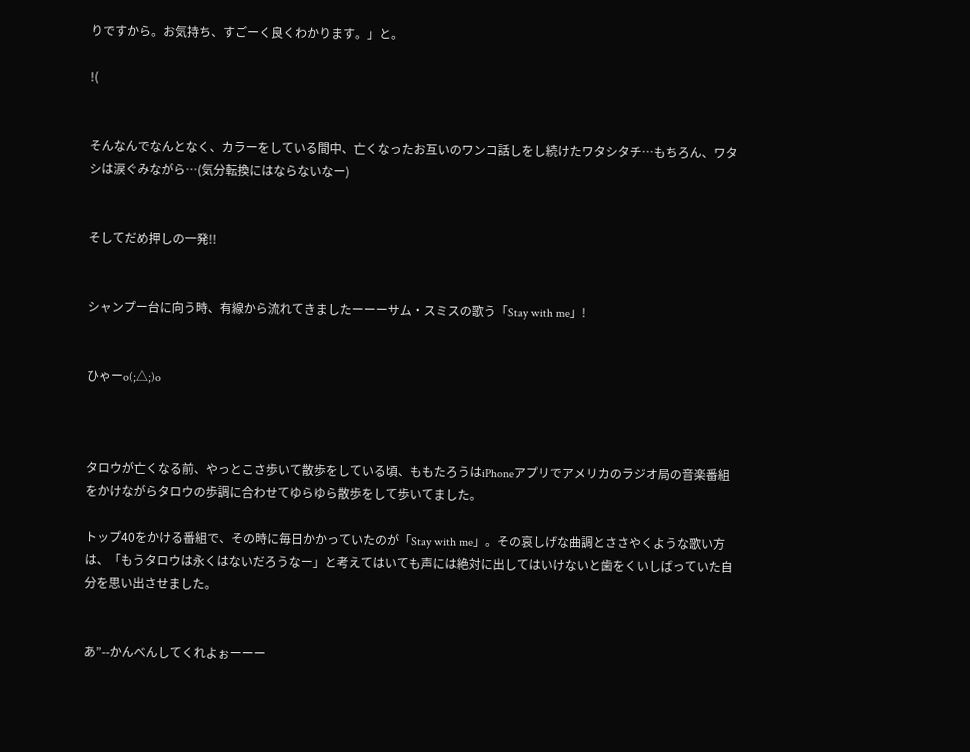りですから。お気持ち、すごーく良くわかります。」と。

!(


そんなんでなんとなく、カラーをしている間中、亡くなったお互いのワンコ話しをし続けたワタシタチ…もちろん、ワタシは涙ぐみながら…(気分転換にはならないなー)


そしてだめ押しの一発!!


シャンプー台に向う時、有線から流れてきましたーーーサム・スミスの歌う「Stay with me」!


ひゃーo(;△;)o



タロウが亡くなる前、やっとこさ歩いて散歩をしている頃、ももたろうはiPhoneアプリでアメリカのラジオ局の音楽番組をかけながらタロウの歩調に合わせてゆらゆら散歩をして歩いてました。

トップ40をかける番組で、その時に毎日かかっていたのが「Stay with me」。その哀しげな曲調とささやくような歌い方は、「もうタロウは永くはないだろうなー」と考えてはいても声には絶対に出してはいけないと歯をくいしばっていた自分を思い出させました。


あ”--かんべんしてくれよぉーーー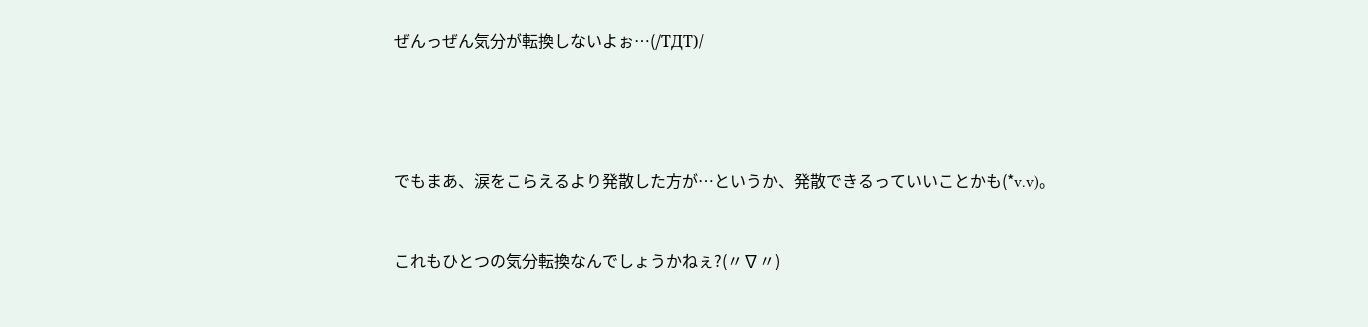ぜんっぜん気分が転換しないよぉ…(/TДT)/






でもまあ、涙をこらえるより発散した方が…というか、発散できるっていいことかも(*v.v)。



これもひとつの気分転換なんでしょうかねぇ?(〃∇〃)